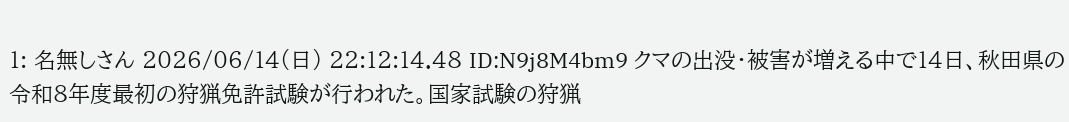1: 名無しさん 2026/06/14(日) 22:12:14.48 ID:N9j8M4bm9 クマの出没・被害が増える中で14日、秋田県の令和8年度最初の狩猟免許試験が行われた。国家試験の狩猟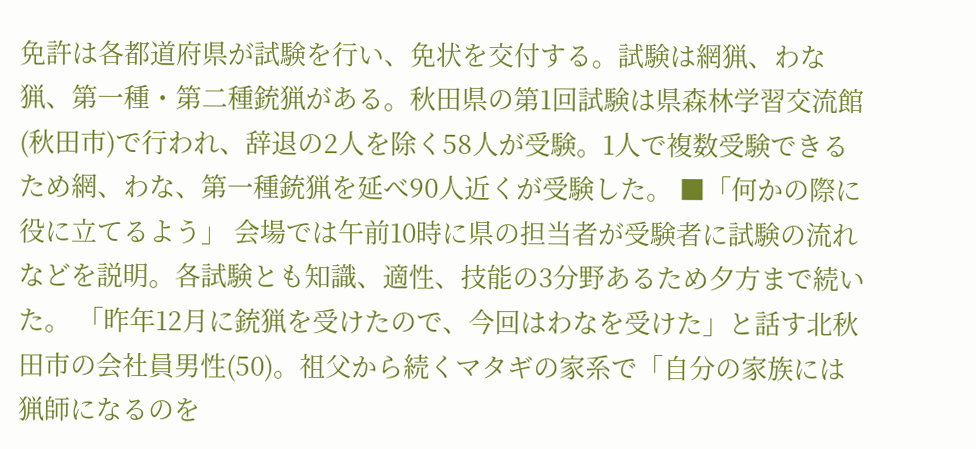免許は各都道府県が試験を行い、免状を交付する。試験は網猟、わな猟、第一種・第二種銃猟がある。秋田県の第1回試験は県森林学習交流館(秋田市)で行われ、辞退の2人を除く58人が受験。1人で複数受験できるため網、わな、第一種銃猟を延べ90人近くが受験した。 ■「何かの際に役に立てるよう」 会場では午前10時に県の担当者が受験者に試験の流れなどを説明。各試験とも知識、適性、技能の3分野あるため夕方まで続いた。 「昨年12月に銃猟を受けたので、今回はわなを受けた」と話す北秋田市の会社員男性(50)。祖父から続くマタギの家系で「自分の家族には猟師になるのを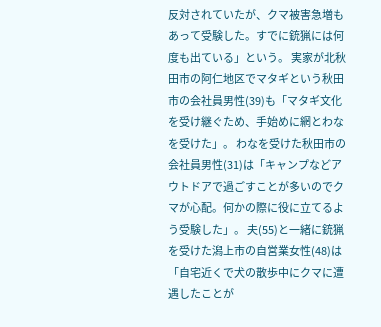反対されていたが、クマ被害急増もあって受験した。すでに銃猟には何度も出ている」という。 実家が北秋田市の阿仁地区でマタギという秋田市の会社員男性(39)も「マタギ文化を受け継ぐため、手始めに網とわなを受けた」。 わなを受けた秋田市の会社員男性(31)は「キャンプなどアウトドアで過ごすことが多いのでクマが心配。何かの際に役に立てるよう受験した」。 夫(55)と一緒に銃猟を受けた潟上市の自営業女性(48)は「自宅近くで犬の散歩中にクマに遭遇したことが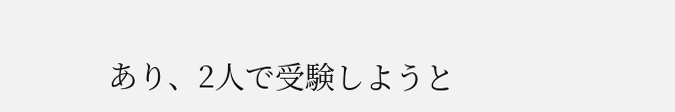あり、2人で受験しようと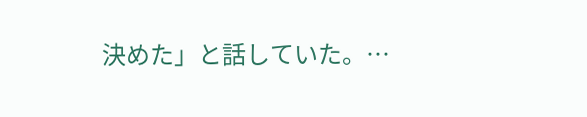決めた」と話していた。…